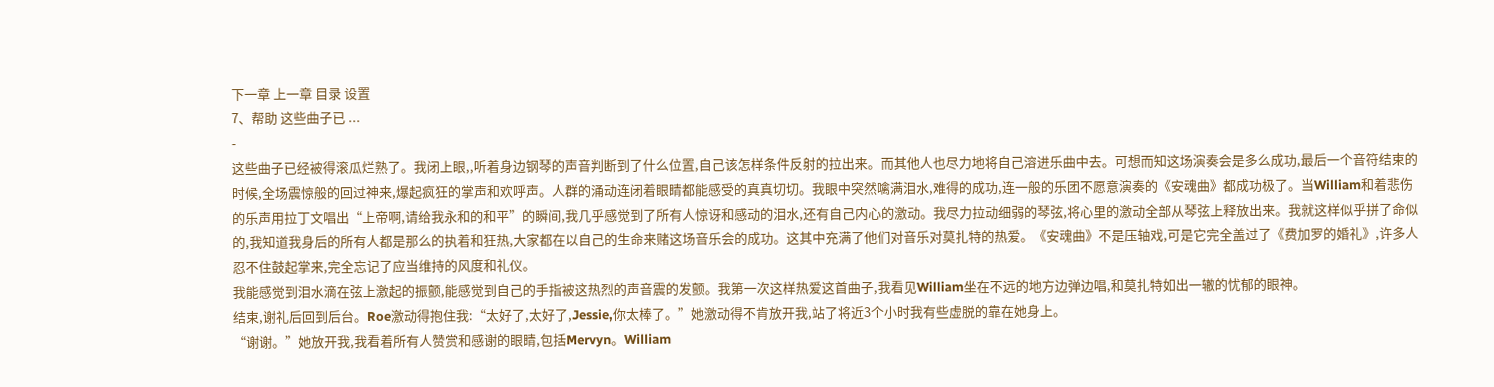下一章 上一章 目录 设置
7、帮助 这些曲子已 ...
-
这些曲子已经被得滚瓜烂熟了。我闭上眼,,听着身边钢琴的声音判断到了什么位置,自己该怎样条件反射的拉出来。而其他人也尽力地将自己溶进乐曲中去。可想而知这场演奏会是多么成功,最后一个音符结束的时候,全场震惊般的回过神来,爆起疯狂的掌声和欢呼声。人群的涌动连闭着眼睛都能感受的真真切切。我眼中突然噙满泪水,难得的成功,连一般的乐团不愿意演奏的《安魂曲》都成功极了。当William和着悲伤的乐声用拉丁文唱出“上帝啊,请给我永和的和平”的瞬间,我几乎感觉到了所有人惊讶和感动的泪水,还有自己内心的激动。我尽力拉动细弱的琴弦,将心里的激动全部从琴弦上释放出来。我就这样似乎拼了命似的,我知道我身后的所有人都是那么的执着和狂热,大家都在以自己的生命来赌这场音乐会的成功。这其中充满了他们对音乐对莫扎特的热爱。《安魂曲》不是压轴戏,可是它完全盖过了《费加罗的婚礼》,许多人忍不住鼓起掌来,完全忘记了应当维持的风度和礼仪。
我能感觉到泪水滴在弦上激起的振颤,能感觉到自己的手指被这热烈的声音震的发颤。我第一次这样热爱这首曲子,我看见William坐在不远的地方边弹边唱,和莫扎特如出一辙的忧郁的眼神。
结束,谢礼后回到后台。Roe激动得抱住我:“太好了,太好了,Jessie,你太棒了。”她激动得不肯放开我,站了将近3个小时我有些虚脱的靠在她身上。
“谢谢。”她放开我,我看着所有人赞赏和感谢的眼睛,包括Mervyn。William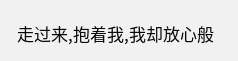走过来,抱着我,我却放心般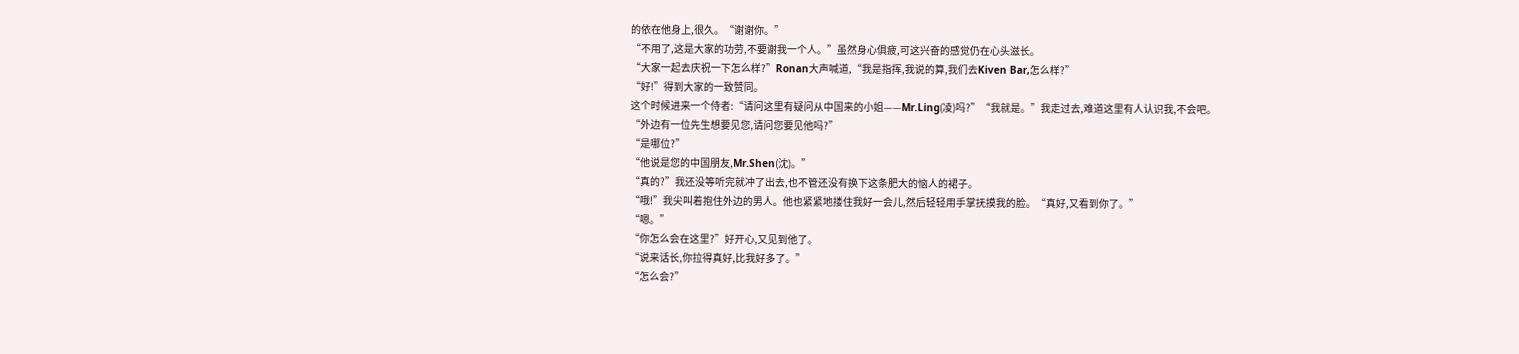的依在他身上,很久。“谢谢你。”
“不用了,这是大家的功劳,不要谢我一个人。”虽然身心俱疲,可这兴奋的感觉仍在心头滋长。
“大家一起去庆祝一下怎么样?”Ronan大声喊道,“我是指挥,我说的算,我们去Kiven Bar,怎么样?”
“好!”得到大家的一致赞同。
这个时候进来一个侍者:“请问这里有疑问从中国来的小姐——Mr.Ling(凌)吗?”“我就是。”我走过去,难道这里有人认识我,不会吧。
“外边有一位先生想要见您,请问您要见他吗?”
“是哪位?”
“他说是您的中国朋友,Mr.Shen(沈)。”
“真的?”我还没等听完就冲了出去,也不管还没有换下这条肥大的恼人的裙子。
“哦!”我尖叫着抱住外边的男人。他也紧紧地搂住我好一会儿,然后轻轻用手掌抚摸我的脸。“真好,又看到你了。”
“嗯。”
“你怎么会在这里?”好开心,又见到他了。
“说来话长,你拉得真好,比我好多了。”
“怎么会?”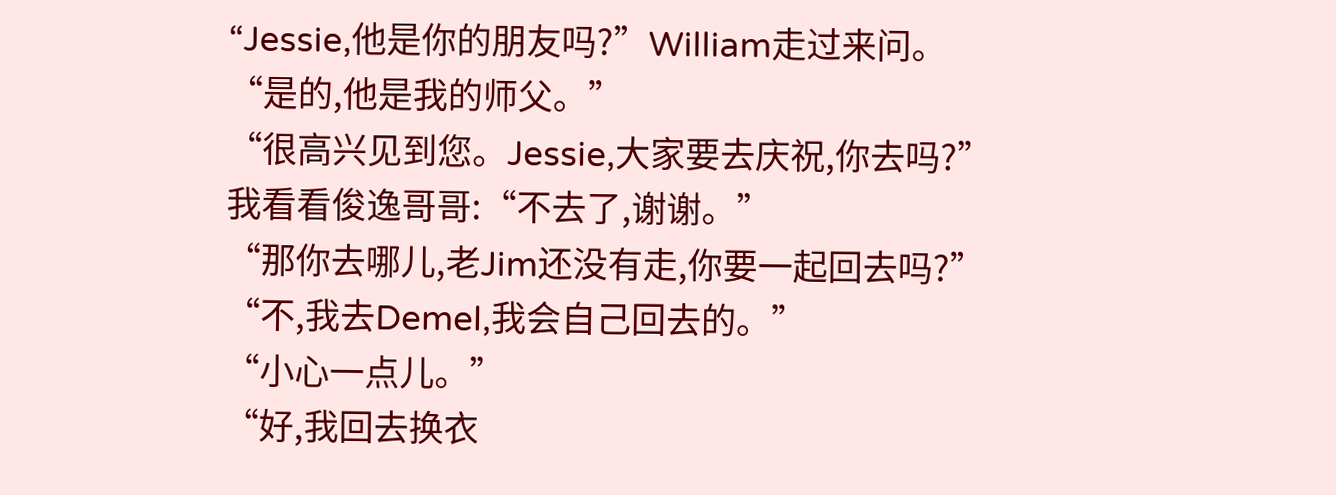“Jessie,他是你的朋友吗?”William走过来问。
“是的,他是我的师父。”
“很高兴见到您。Jessie,大家要去庆祝,你去吗?”
我看看俊逸哥哥:“不去了,谢谢。”
“那你去哪儿,老Jim还没有走,你要一起回去吗?”
“不,我去Demel,我会自己回去的。”
“小心一点儿。”
“好,我回去换衣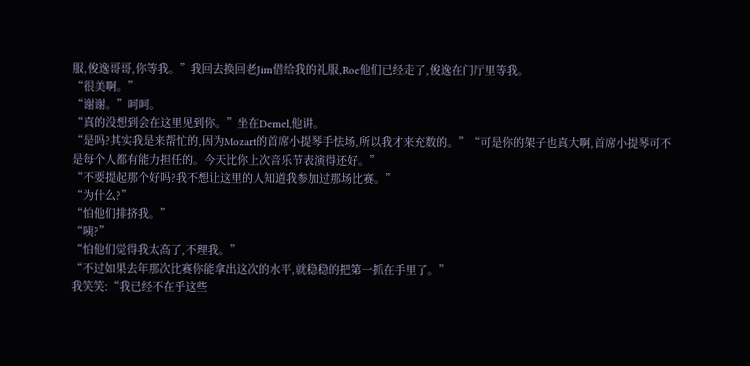服,俊逸哥哥,你等我。”我回去换回老Jim借给我的礼服,Roe他们已经走了,俊逸在门厅里等我。
“很美啊。”
“谢谢。”呵呵。
“真的没想到会在这里见到你。”坐在Demel,他讲。
“是吗?其实我是来帮忙的,因为Mozart的首席小提琴手怯场,所以我才来充数的。”“可是你的架子也真大啊,首席小提琴可不是每个人都有能力担任的。今天比你上次音乐节表演得还好。”
“不要提起那个好吗?我不想让这里的人知道我参加过那场比赛。”
“为什么?”
“怕他们排挤我。”
“咦?”
“怕他们觉得我太高了,不理我。”
“不过如果去年那次比赛你能拿出这次的水平,就稳稳的把第一抓在手里了。”
我笑笑:“我已经不在乎这些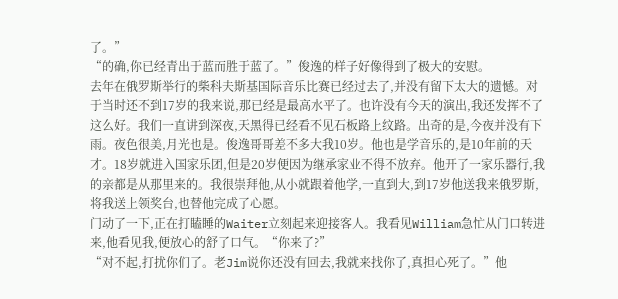了。”
“的确,你已经青出于蓝而胜于蓝了。”俊逸的样子好像得到了极大的安慰。
去年在俄罗斯举行的柴科夫斯基国际音乐比赛已经过去了,并没有留下太大的遗憾。对于当时还不到17岁的我来说,那已经是最高水平了。也许没有今天的演出,我还发挥不了这么好。我们一直讲到深夜,天黑得已经看不见石板路上纹路。出奇的是,今夜并没有下雨。夜色很美,月光也是。俊逸哥哥差不多大我10岁。他也是学音乐的,是10年前的天才。18岁就进入国家乐团,但是20岁便因为继承家业不得不放弃。他开了一家乐器行,我的亲都是从那里来的。我很崇拜他,从小就跟着他学,一直到大,到17岁他送我来俄罗斯,将我送上领奖台,也替他完成了心愿。
门动了一下,正在打瞌睡的Waiter立刻起来迎接客人。我看见William急忙从门口转进来,他看见我,便放心的舒了口气。“你来了?”
“对不起,打扰你们了。老Jim说你还没有回去,我就来找你了,真担心死了。”他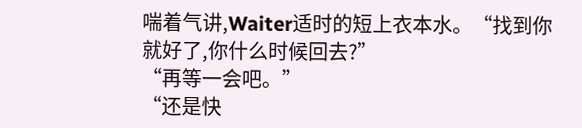喘着气讲,Waiter适时的短上衣本水。“找到你就好了,你什么时候回去?”
“再等一会吧。”
“还是快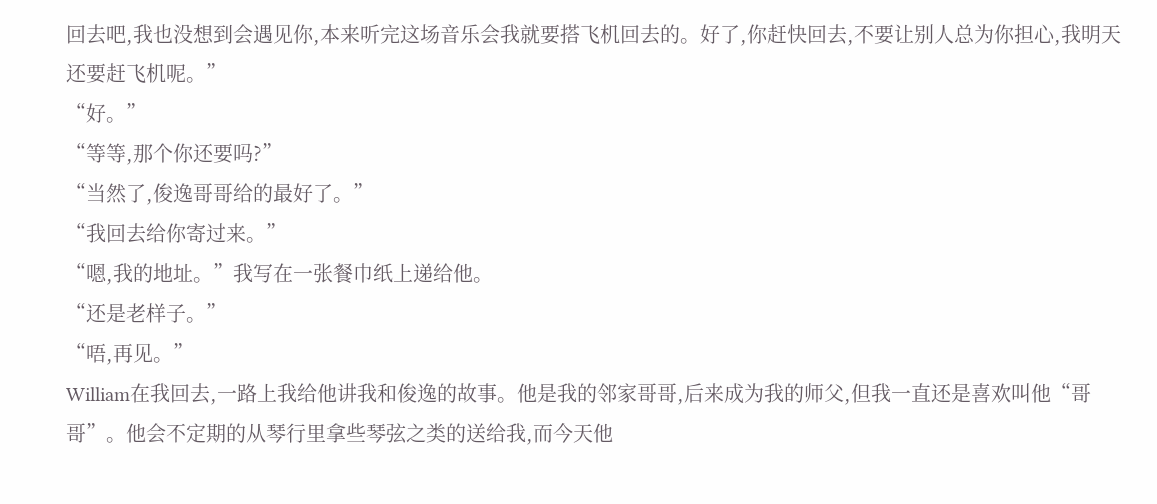回去吧,我也没想到会遇见你,本来听完这场音乐会我就要搭飞机回去的。好了,你赶快回去,不要让别人总为你担心,我明天还要赶飞机呢。”
“好。”
“等等,那个你还要吗?”
“当然了,俊逸哥哥给的最好了。”
“我回去给你寄过来。”
“嗯,我的地址。”我写在一张餐巾纸上递给他。
“还是老样子。”
“唔,再见。”
William在我回去,一路上我给他讲我和俊逸的故事。他是我的邻家哥哥,后来成为我的师父,但我一直还是喜欢叫他“哥哥”。他会不定期的从琴行里拿些琴弦之类的送给我,而今天他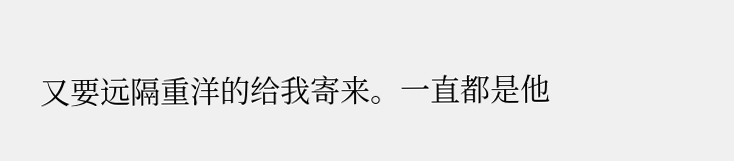又要远隔重洋的给我寄来。一直都是他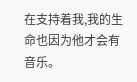在支持着我,我的生命也因为他才会有音乐。